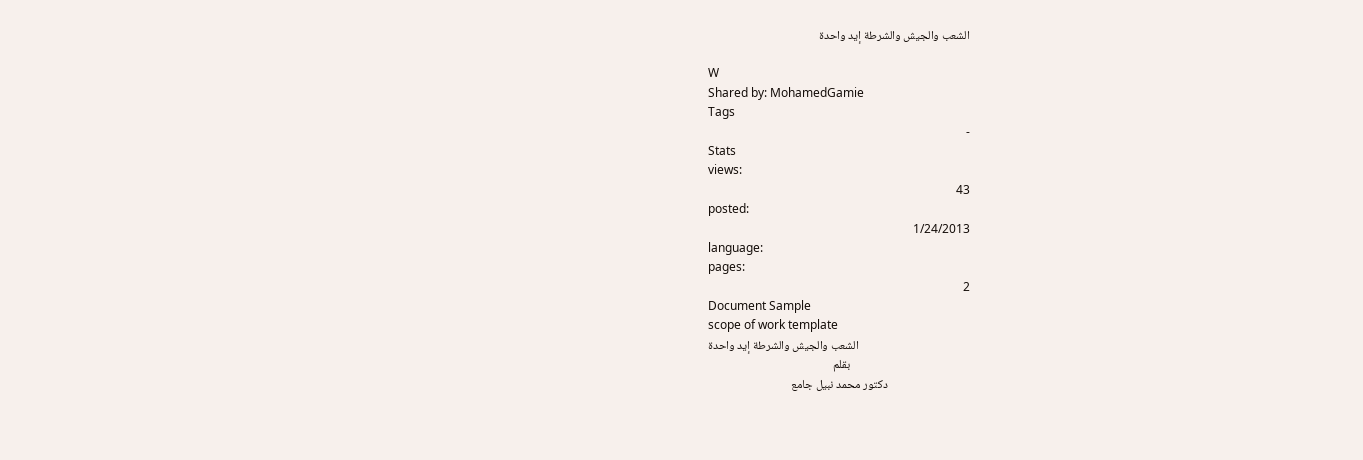الشعب والجيش والشرطة إيد واحدة

W
Shared by: MohamedGamie
Tags
-
Stats
views:
43
posted:
1/24/2013
language:
pages:
2
Document Sample
scope of work template
                                          الشعب والجيش والشرطة إيد واحدة
                                             بقلم
                               دكتور محمد نبيل جامع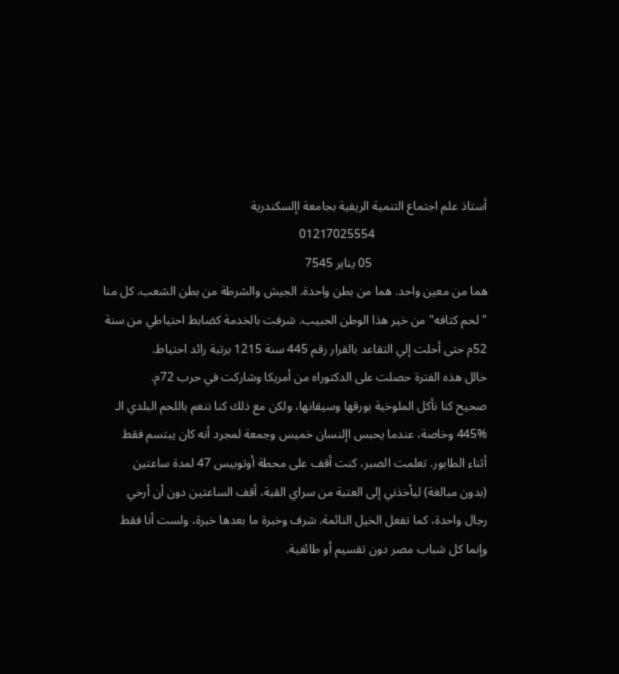أستاذ علم اجتماع التنمية الريفية بجامعة اإلسكندرية
                                    01217025554
                                     05 يناير 7545
هما من معين واحد. هما من بطن واحدة. الجيش والشرطة من بطن الشعب. كل منا
"لحم كتافه" من خير هذا الوطن الحبيب. شرفت بالخدمة كضابط احتياطي من سنة
52م حتى أحلت إلي التقاعد بالقرار رقم 445 سنة 1215 برتبة رائد احتياط.
خالل هذه الفترة حصلت على الدكتوراه من أمريكا وشاركت في حرب 72م.
صحيح كنا نأكل الملوخية بورقها وسيقانها، ولكن مع ذلك كنا ننعم باللحم البلدي الـ
445% وخاصة، عندما يحبس اإلنسان خميس وجمعة لمجرد أنه كان يبتسم فقط
أثناء الطابور. تعلمت الصبر، كنت أقف على محطة أوتوبيس 47 لمدة ساعتين
(بدون مبالغة) ليأخذني إلى العتبة من سراي القبة، أقف الساعتين دون أن أرخي
رجال واحدة، كما تفعل الخيل النائمة. شرف وخبرة ما بعدها خبرة، ولست أنا فقط
وإنما كل شباب مصر دون تقسيم أو طائفية.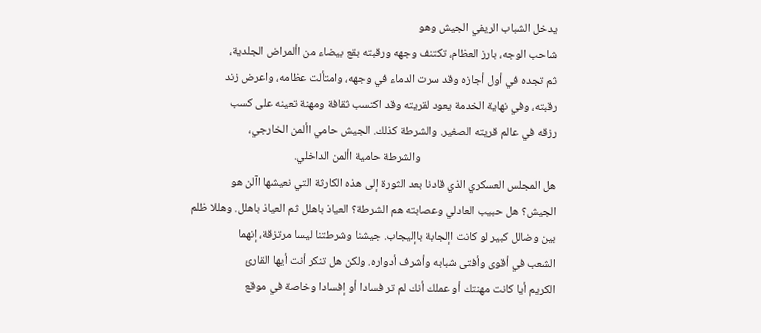يدخل الشباب الريفي الجيش وهو
شاحب الوجه، بارز العظام، تكتنف وجهه ورقبته بقع بيضاء من األمراض الجلدية،
ثم تجده في أول أجازه وقد سرت الدماء في وجهه، وامتألت عظامه، واعرض زند
رقبته، وفي نهاية الخدمة يعود لقريته وقد اكتسب ثقافة ومهنة تعينه على كسب
رزقه في عالم قريته الصغير. والشرطة كذلك. الجيش حامي األمن الخارجي،
                                                   والشرطة حامية األمن الداخلي.
هل المجلس العسكري الذي قادنا بعد الثورة إلى هذه الكارثة التي نعيشها اآلن هو
الجيش؟ هل حبيب العادلي وعصابته هم الشرطة؟ العياذ باهلل ثم العياذ باهلل. وهللا ظلم
بين وضالل كبير لو كانت اإلجابة باإليجاب. جيشنا وشرطتنا ليسا مرتزقة، إنهما
الشعب في أقوى وأفتى شبابه وأشرف أدواره. ولكن هل تنكر أنت أيها القارئ
الكريم أيا كانت مهنتك أو عملك أنك لم تر فسادا أو إفسادا وخاصة في موقع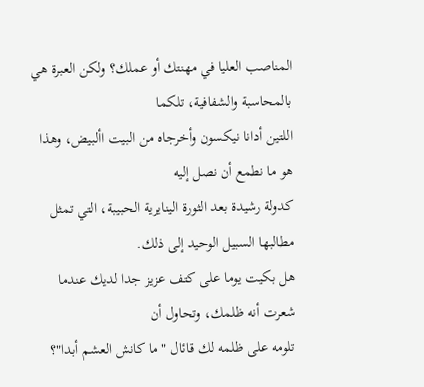المناصب العليا في مهنتك أو عملك؟ ولكن العبرة هي بالمحاسبة والشفافية، تلكما
اللتين أدانا نيكسون وأخرجاه من البيت األبيض، وهذا هو ما نطمع أن نصل إليه
كدولة رشيدة بعد الثورة الينايرية الحبيبة، التي تمثل مطالبها السبيل الوحيد إلى ذلك.
هل بكيت يوما على كتف عزيز جدا لديك عندما شعرت أنه ظلمك، وتحاول أن
تلومه على ظلمه لك قائال "ما كانش العشم أبدا"؟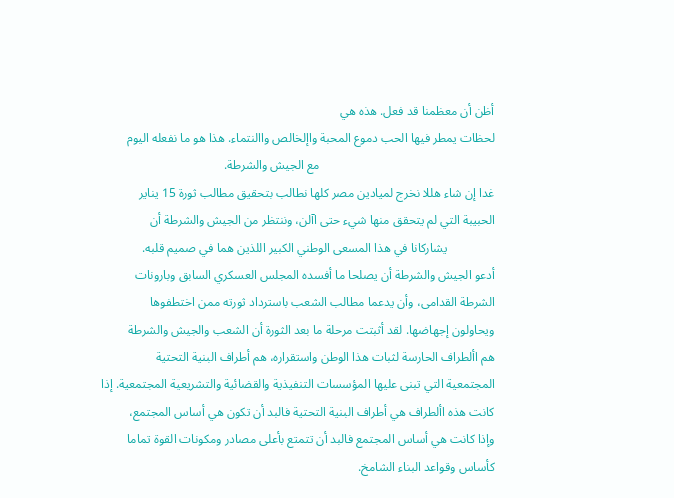أظن أن معظمنا قد فعل. هذه هي
لحظات يمطر فيها الحب دموع المحبة واإلخالص واالنتماء. هذا هو ما نفعله اليوم
                                                        مع الجيش والشرطة.
غدا إن شاء هللا نخرج لميادين مصر كلها نطالب بتحقيق مطالب ثورة 15 يناير
الحبيبة التي لم يتحقق منها شيء حتى اآلن، وننتظر من الجيش والشرطة أن
               يشاركانا في هذا المسعى الوطني الكبير اللذين هما في صميم قلبه.
أدعو الجيش والشرطة أن يصلحا ما أفسده المجلس العسكري السابق وبارونات
الشرطة القدامى، وأن يدعما مطالب الشعب باسترداد ثورته ممن اختطفوها
ويحاولون إجهاضها. لقد أثبتت مرحلة ما بعد الثورة أن الشعب والجيش والشرطة
هم األطراف الحارسة لثبات هذا الوطن واستقراره، هم أطراف البنية التحتية
المجتمعية التي تبنى عليها المؤسسات التنفيذية والقضائية والتشريعية المجتمعية. إذا
كانت هذه األطراف هي أطراف البنية التحتية فالبد أن تكون هي أساس المجتمع،
وإذا كانت هي أساس المجتمع فالبد أن تتمتع بأعلى مصادر ومكونات القوة تماما
كأساس وقواعد البناء الشامخ.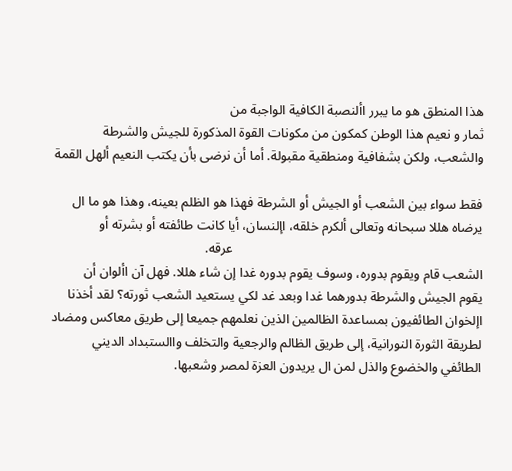هذا المنطق هو ما يبرر األنصبة الكافية الواجبة من
ثمار و نعيم هذا الوطن كمكون من مكونات القوة المذكورة للجيش والشرطة
والشعب، ولكن بشفافية ومنطقية مقبولة. أما أن نرضى بأن يكتب النعيم ألهل القمة

فقط سواء بين الشعب أو الجيش أو الشرطة فهذا هو الظلم بعينه، وهذا هو ما ال
يرضاه هللا سبحانه وتعالى ألكرم خلقه، اإلنسان، أيا كانت طائفته أو بشرته أو
                                                                          عرقه.
الشعب قام ويقوم بدوره، وسوف يقوم بدوره غدا إن شاء هللا. فهل آن األوان أن
يقوم الجيش والشرطة بدورهما غدا وبعد غد لكي يستعيد الشعب ثورته؟ لقد أخذنا
اإلخوان الطائفيون بمساعدة الظالمين الذين نعلمهم جميعا إلى طريق معاكس ومضاد
لطريقة الثورة النورانية، إلى طريق الظالم والرجعية والتخلف واالستبداد الديني
الطائفي والخضوع والذل لمن ال يريدون العزة لمصر وشعبها.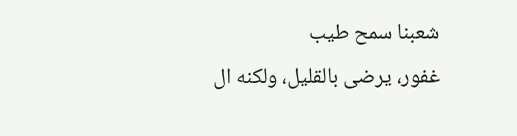شعبنا سمح طيب
غفور، يرضى بالقليل، ولكنه ال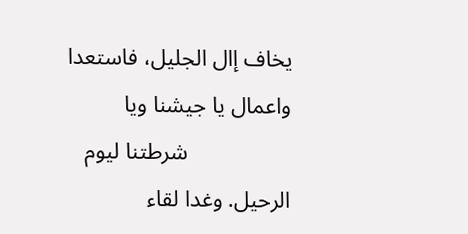يخاف إال الجليل، فاستعدا واعمال يا جيشنا ويا
                  شرطتنا ليوم الرحيل. وغدا لقاء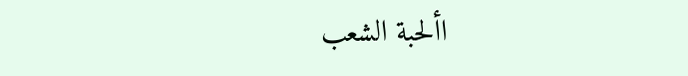األحبة الشعب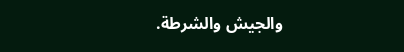والجيش والشرطة.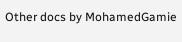Other docs by MohamedGamie